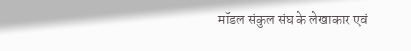मॉडल संकुल संघ के लेखाकार एवं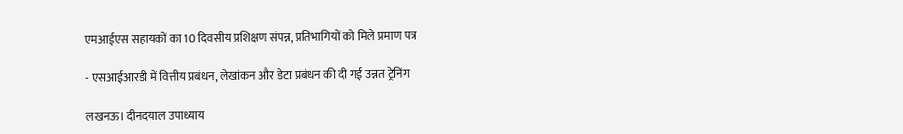एमआईएस सहायकों का 10 दिवसीय प्रशिक्षण संपन्न, प्रतिभागियों को मिले प्रमाण पत्र

- एसआईआरडी में वित्तीय प्रबंधन, लेखांकन और डेटा प्रबंधन की दी गई उन्नत ट्रेनिंग

लखनऊ। दीनदयाल उपाध्याय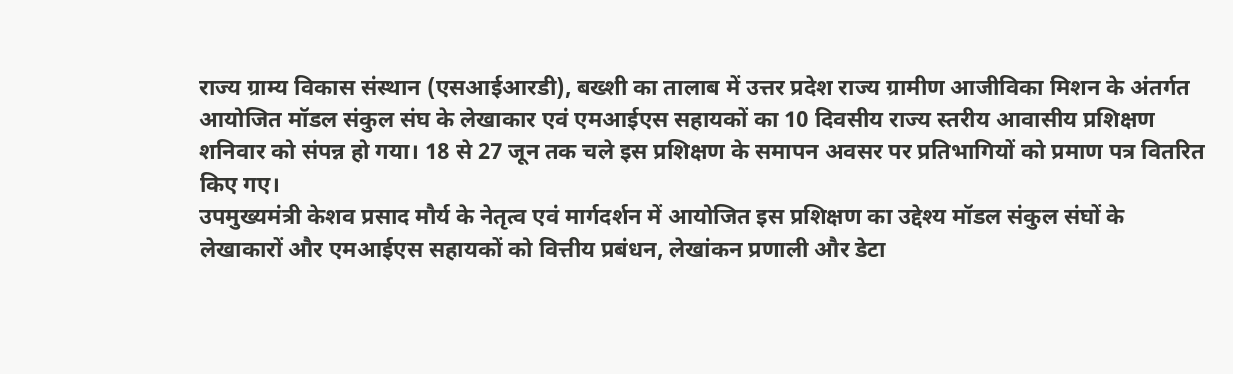राज्य ग्राम्य विकास संस्थान (एसआईआरडी), बख्शी का तालाब में उत्तर प्रदेश राज्य ग्रामीण आजीविका मिशन के अंतर्गत आयोजित मॉडल संकुल संघ के लेखाकार एवं एमआईएस सहायकों का 10 दिवसीय राज्य स्तरीय आवासीय प्रशिक्षण शनिवार को संपन्न हो गया। 18 से 27 जून तक चले इस प्रशिक्षण के समापन अवसर पर प्रतिभागियों को प्रमाण पत्र वितरित किए गए।
उपमुख्यमंत्री केशव प्रसाद मौर्य के नेतृत्व एवं मार्गदर्शन में आयोजित इस प्रशिक्षण का उद्देश्य मॉडल संकुल संघों के लेखाकारों और एमआईएस सहायकों को वित्तीय प्रबंधन, लेखांकन प्रणाली और डेटा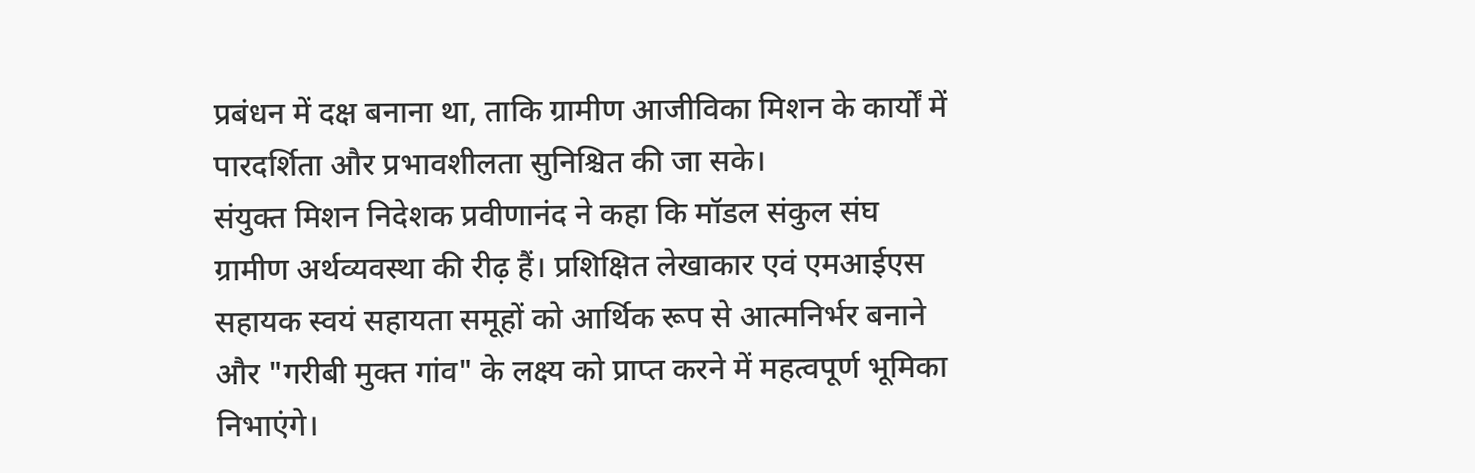प्रबंधन में दक्ष बनाना था, ताकि ग्रामीण आजीविका मिशन के कार्यों में पारदर्शिता और प्रभावशीलता सुनिश्चित की जा सके।
संयुक्त मिशन निदेशक प्रवीणानंद ने कहा कि मॉडल संकुल संघ ग्रामीण अर्थव्यवस्था की रीढ़ हैं। प्रशिक्षित लेखाकार एवं एमआईएस सहायक स्वयं सहायता समूहों को आर्थिक रूप से आत्मनिर्भर बनाने और "गरीबी मुक्त गांव" के लक्ष्य को प्राप्त करने में महत्वपूर्ण भूमिका निभाएंगे।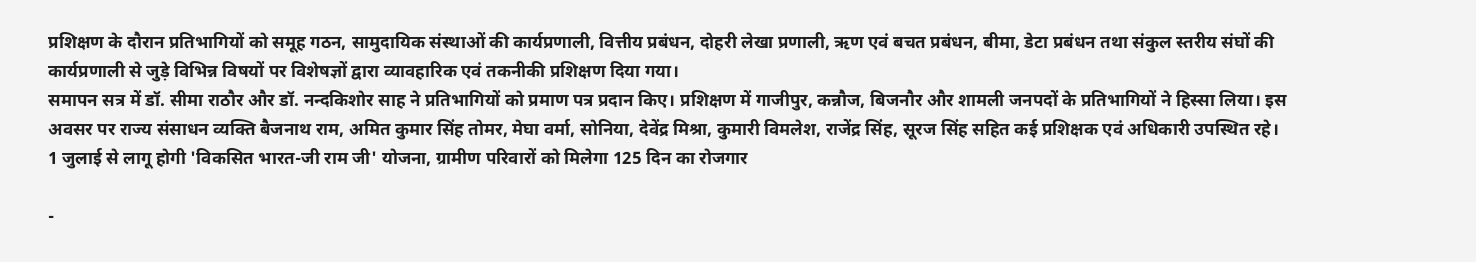प्रशिक्षण के दौरान प्रतिभागियों को समूह गठन, सामुदायिक संस्थाओं की कार्यप्रणाली, वित्तीय प्रबंधन, दोहरी लेखा प्रणाली, ऋण एवं बचत प्रबंधन, बीमा, डेटा प्रबंधन तथा संकुल स्तरीय संघों की कार्यप्रणाली से जुड़े विभिन्न विषयों पर विशेषज्ञों द्वारा व्यावहारिक एवं तकनीकी प्रशिक्षण दिया गया।
समापन सत्र में डॉ. सीमा राठौर और डॉ. नन्दकिशोर साह ने प्रतिभागियों को प्रमाण पत्र प्रदान किए। प्रशिक्षण में गाजीपुर, कन्नौज, बिजनौर और शामली जनपदों के प्रतिभागियों ने हिस्सा लिया। इस अवसर पर राज्य संसाधन व्यक्ति बैजनाथ राम, अमित कुमार सिंह तोमर, मेघा वर्मा, सोनिया, देवेंद्र मिश्रा, कुमारी विमलेश, राजेंद्र सिंह, सूरज सिंह सहित कई प्रशिक्षक एवं अधिकारी उपस्थित रहे।
1 जुलाई से लागू होगी 'विकसित भारत-जी राम जी' योजना, ग्रामीण परिवारों को मिलेगा 125 दिन का रोजगार

-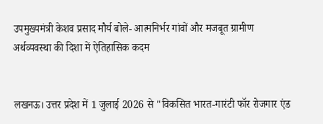उपमुख्यमंत्री केशव प्रसाद मौर्य बोले- आत्मनिर्भर गांवों और मजबूत ग्रामीण अर्थव्यवस्था की दिशा में ऐतिहासिक कदम


लखनऊ। उत्तर प्रदेश में 1 जुलाई 2026 से "विकसित भारत-गारंटी फॉर रोजगार एंड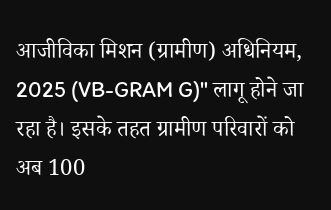आजीविका मिशन (ग्रामीण) अधिनियम, 2025 (VB-GRAM G)" लागू होने जा रहा है। इसके तहत ग्रामीण परिवारों को अब 100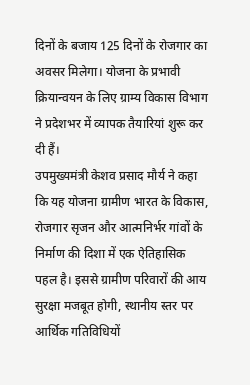दिनों के बजाय 125 दिनों के रोजगार का अवसर मिलेगा। योजना के प्रभावी क्रियान्वयन के लिए ग्राम्य विकास विभाग ने प्रदेशभर में व्यापक तैयारियां शुरू कर दी हैं।
उपमुख्यमंत्री केशव प्रसाद मौर्य ने कहा कि यह योजना ग्रामीण भारत के विकास, रोजगार सृजन और आत्मनिर्भर गांवों के निर्माण की दिशा में एक ऐतिहासिक पहल है। इससे ग्रामीण परिवारों की आय सुरक्षा मजबूत होगी, स्थानीय स्तर पर आर्थिक गतिविधियों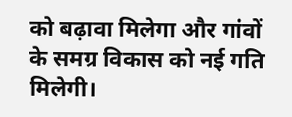को बढ़ावा मिलेगा और गांवों के समग्र विकास को नई गति मिलेगी।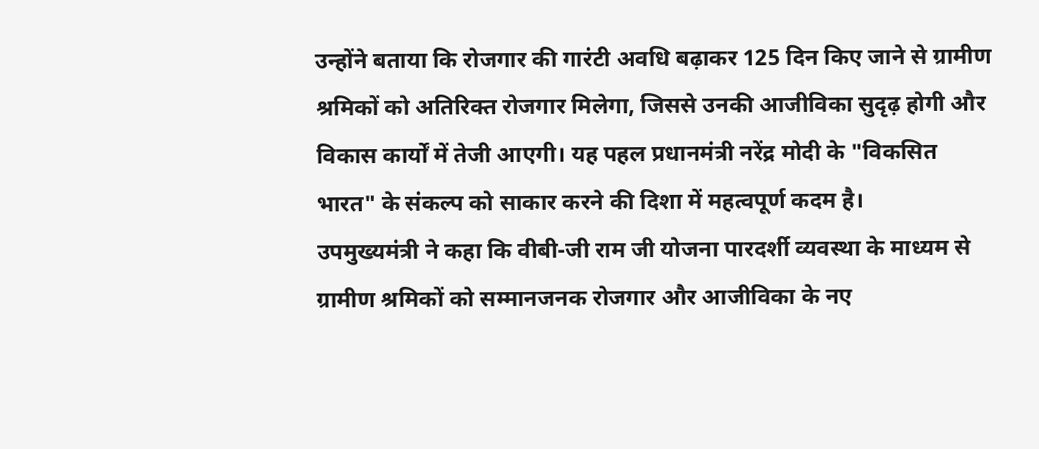उन्होंने बताया कि रोजगार की गारंटी अवधि बढ़ाकर 125 दिन किए जाने से ग्रामीण श्रमिकों को अतिरिक्त रोजगार मिलेगा, जिससे उनकी आजीविका सुदृढ़ होगी और विकास कार्यों में तेजी आएगी। यह पहल प्रधानमंत्री नरेंद्र मोदी के "विकसित भारत" के संकल्प को साकार करने की दिशा में महत्वपूर्ण कदम है।
उपमुख्यमंत्री ने कहा कि वीबी-जी राम जी योजना पारदर्शी व्यवस्था के माध्यम से ग्रामीण श्रमिकों को सम्मानजनक रोजगार और आजीविका के नए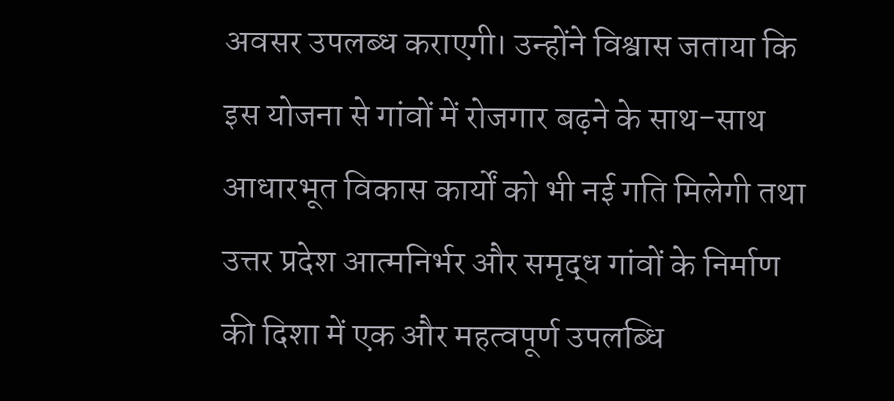अवसर उपलब्ध कराएगी। उन्होंने विश्वास जताया कि इस योजना से गांवों में रोजगार बढ़ने के साथ-साथ आधारभूत विकास कार्यों को भी नई गति मिलेगी तथा उत्तर प्रदेश आत्मनिर्भर और समृद्ध गांवों के निर्माण की दिशा में एक और महत्वपूर्ण उपलब्धि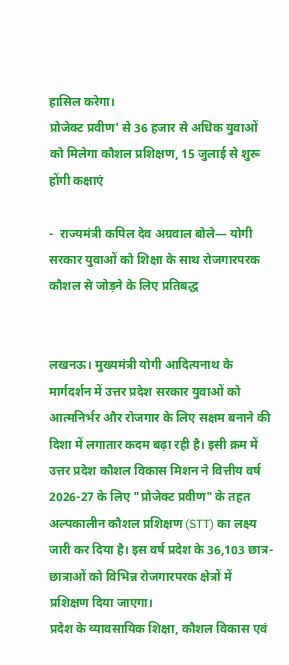हासिल करेगा।
प्रोजेक्ट प्रवीण' से 36 हजार से अधिक युवाओं को मिलेगा कौशल प्रशिक्षण, 15 जुलाई से शुरू होंगी कक्षाएं

-  राज्यमंत्री कपिल देव अग्रवाल बोले— योगी सरकार युवाओं को शिक्षा के साथ रोजगारपरक कौशल से जोड़ने के लिए प्रतिबद्ध


लखनऊ। मुख्यमंत्री योगी आदित्यनाथ के मार्गदर्शन में उत्तर प्रदेश सरकार युवाओं को आत्मनिर्भर और रोजगार के लिए सक्षम बनाने की दिशा में लगातार कदम बढ़ा रही है। इसी क्रम में उत्तर प्रदेश कौशल विकास मिशन ने वित्तीय वर्ष 2026-27 के लिए "प्रोजेक्ट प्रवीण" के तहत अल्पकालीन कौशल प्रशिक्षण (STT) का लक्ष्य जारी कर दिया है। इस वर्ष प्रदेश के 36,103 छात्र-छात्राओं को विभिन्न रोजगारपरक क्षेत्रों में प्रशिक्षण दिया जाएगा।
प्रदेश के व्यावसायिक शिक्षा, कौशल विकास एवं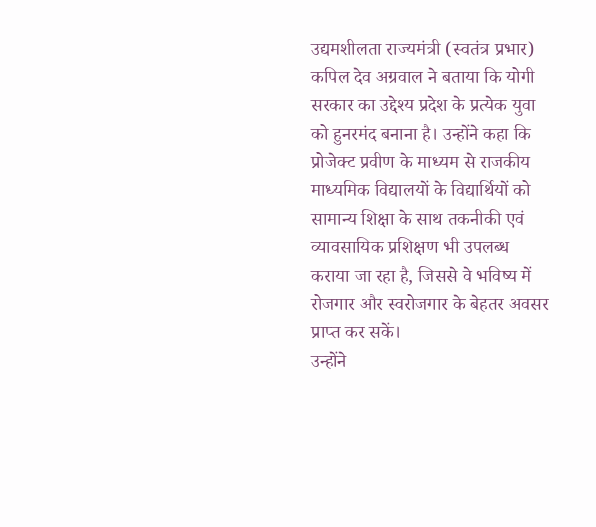उद्यमशीलता राज्यमंत्री (स्वतंत्र प्रभार) कपिल देव अग्रवाल ने बताया कि योगी सरकार का उद्देश्य प्रदेश के प्रत्येक युवा को हुनरमंद बनाना है। उन्होंने कहा कि प्रोजेक्ट प्रवीण के माध्यम से राजकीय माध्यमिक विद्यालयों के विद्यार्थियों को सामान्य शिक्षा के साथ तकनीकी एवं व्यावसायिक प्रशिक्षण भी उपलब्ध कराया जा रहा है, जिससे वे भविष्य में रोजगार और स्वरोजगार के बेहतर अवसर प्राप्त कर सकें।
उन्होंने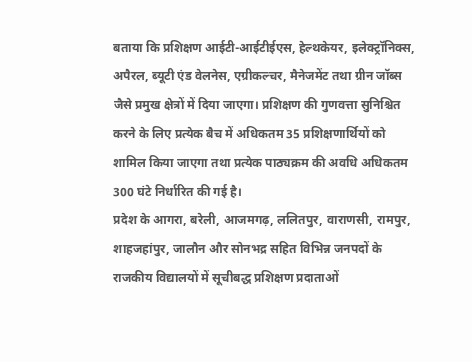बताया कि प्रशिक्षण आईटी-आईटीईएस, हेल्थकेयर, इलेक्ट्रॉनिक्स, अपैरल, ब्यूटी एंड वेलनेस, एग्रीकल्चर, मैनेजमेंट तथा ग्रीन जॉब्स जैसे प्रमुख क्षेत्रों में दिया जाएगा। प्रशिक्षण की गुणवत्ता सुनिश्चित करने के लिए प्रत्येक बैच में अधिकतम 35 प्रशिक्षणार्थियों को शामिल किया जाएगा तथा प्रत्येक पाठ्यक्रम की अवधि अधिकतम 300 घंटे निर्धारित की गई है।
प्रदेश के आगरा, बरेली, आजमगढ़, ललितपुर, वाराणसी, रामपुर, शाहजहांपुर, जालौन और सोनभद्र सहित विभिन्न जनपदों के राजकीय विद्यालयों में सूचीबद्ध प्रशिक्षण प्रदाताओं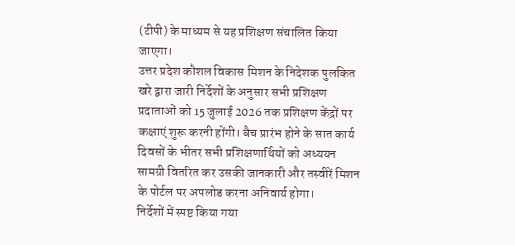(टीपी) के माध्यम से यह प्रशिक्षण संचालित किया जाएगा।
उत्तर प्रदेश कौशल विकास मिशन के निदेशक पुलकित खरे द्वारा जारी निर्देशों के अनुसार सभी प्रशिक्षण प्रदाताओं को 15 जुलाई 2026 तक प्रशिक्षण केंद्रों पर कक्षाएं शुरू करनी होंगी। बैच प्रारंभ होने के सात कार्य दिवसों के भीतर सभी प्रशिक्षणार्थियों को अध्ययन सामग्री वितरित कर उसकी जानकारी और तस्वीरें मिशन के पोर्टल पर अपलोड करना अनिवार्य होगा।
निर्देशों में स्पष्ट किया गया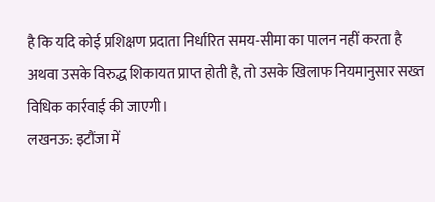है कि यदि कोई प्रशिक्षण प्रदाता निर्धारित समय-सीमा का पालन नहीं करता है अथवा उसके विरुद्ध शिकायत प्राप्त होती है, तो उसके खिलाफ नियमानुसार सख्त विधिक कार्रवाई की जाएगी।
लखनऊ: इटौंजा में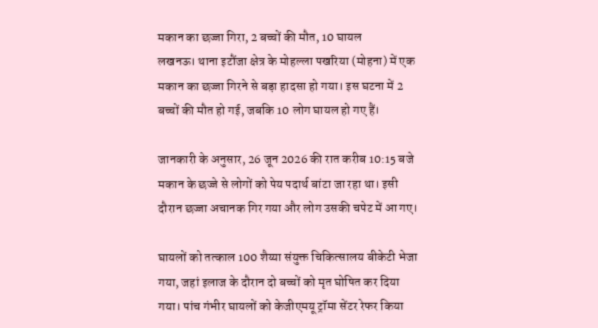मकान का छज्जा गिरा, 2 बच्चों की मौत, 10 घायल
लखनऊ। थाना इटौंजा क्षेत्र के मोहल्ला पखरिया (मोहना) में एक मकान का छज्जा गिरने से बड़ा हादसा हो गया। इस घटना में 2 बच्चों की मौत हो गई, जबकि 10 लोग घायल हो गए हैं।

जानकारी के अनुसार, 26 जून 2026 की रात करीब 10:15 बजे मकान के छज्जे से लोगों को पेय पदार्थ बांटा जा रहा था। इसी दौरान छज्जा अचानक गिर गया और लोग उसकी चपेट में आ गए।

घायलों को तत्काल 100 शैय्या संयुक्त चिकित्सालय बीकेटी भेजा गया, जहां इलाज के दौरान दो बच्चों को मृत घोषित कर दिया गया। पांच गंभीर घायलों को केजीएमयू ट्रॉमा सेंटर रेफर किया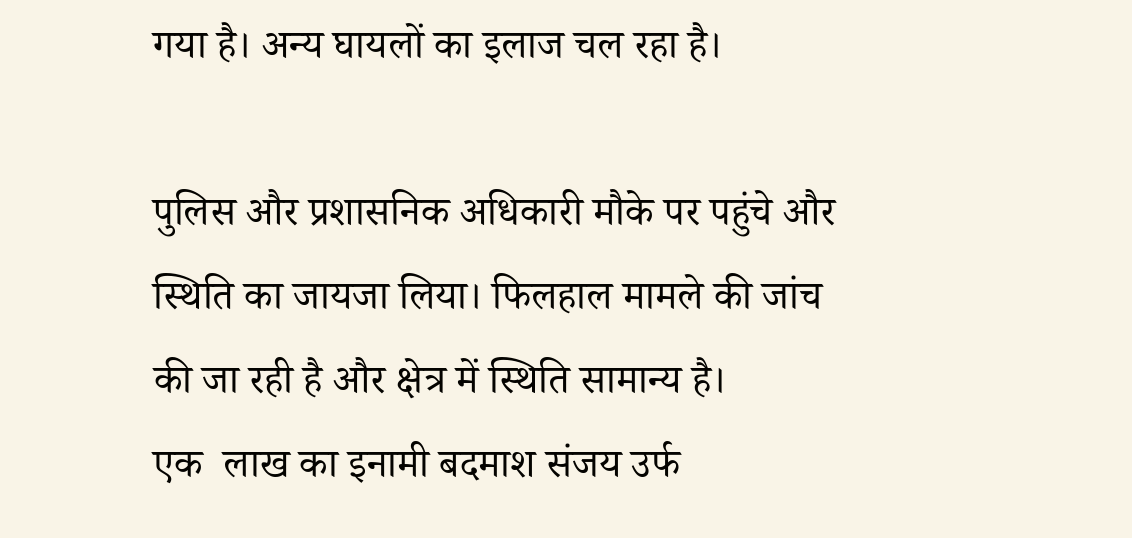गया है। अन्य घायलों का इलाज चल रहा है।

पुलिस और प्रशासनिक अधिकारी मौके पर पहुंचे और स्थिति का जायजा लिया। फिलहाल मामले की जांच की जा रही है और क्षेत्र में स्थिति सामान्य है।
एक  लाख का इनामी बदमाश संजय उर्फ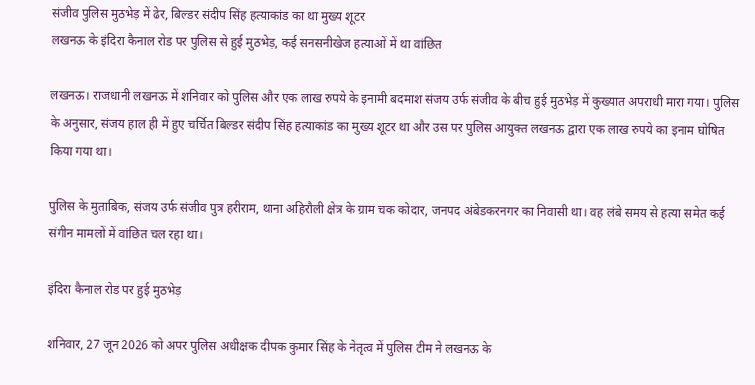संजीव पुलिस मुठभेड़ में ढेर, बिल्डर संदीप सिंह हत्याकांड का था मुख्य शूटर
लखनऊ के इंदिरा कैनाल रोड पर पुलिस से हुई मुठभेड़, कई सनसनीखेज हत्याओं में था वांछित

लखनऊ। राजधानी लखनऊ में शनिवार को पुलिस और एक लाख रुपये के इनामी बदमाश संजय उर्फ संजीव के बीच हुई मुठभेड़ में कुख्यात अपराधी मारा गया। पुलिस के अनुसार, संजय हाल ही में हुए चर्चित बिल्डर संदीप सिंह हत्याकांड का मुख्य शूटर था और उस पर पुलिस आयुक्त लखनऊ द्वारा एक लाख रुपये का इनाम घोषित किया गया था।

पुलिस के मुताबिक, संजय उर्फ संजीव पुत्र हरीराम, थाना अहिरौली क्षेत्र के ग्राम चक कोदार, जनपद अंबेडकरनगर का निवासी था। वह लंबे समय से हत्या समेत कई संगीन मामलों में वांछित चल रहा था।

इंदिरा कैनाल रोड पर हुई मुठभेड़

शनिवार, 27 जून 2026 को अपर पुलिस अधीक्षक दीपक कुमार सिंह के नेतृत्व में पुलिस टीम ने लखनऊ के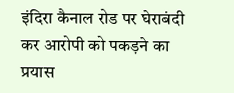इंदिरा कैनाल रोड पर घेराबंदी कर आरोपी को पकड़ने का प्रयास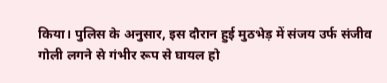किया। पुलिस के अनुसार, इस दौरान हुई मुठभेड़ में संजय उर्फ संजीव गोली लगने से गंभीर रूप से घायल हो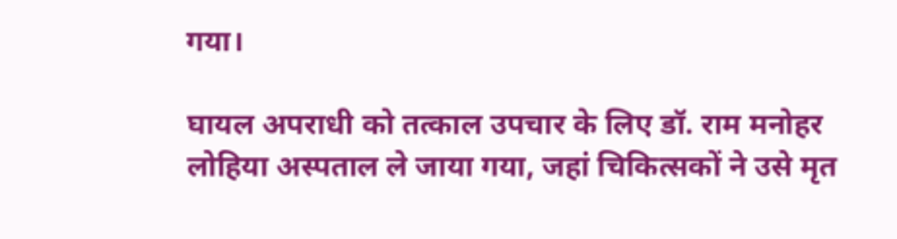गया।

घायल अपराधी को तत्काल उपचार के लिए डॉ. राम मनोहर लोहिया अस्पताल ले जाया गया, जहां चिकित्सकों ने उसे मृत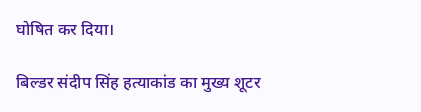घोषित कर दिया।

बिल्डर संदीप सिंह हत्याकांड का मुख्य शूटर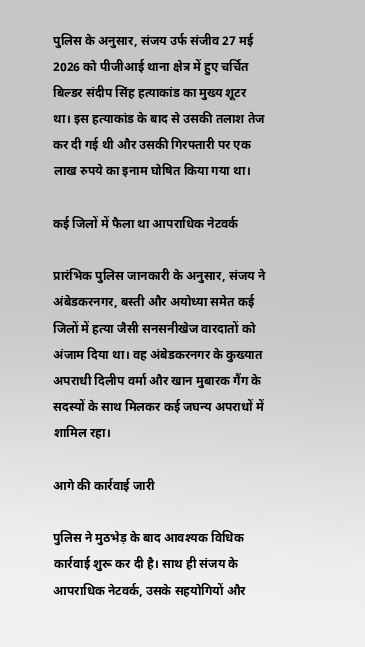पुलिस के अनुसार, संजय उर्फ संजीव 27 मई 2026 को पीजीआई थाना क्षेत्र में हुए चर्चित बिल्डर संदीप सिंह हत्याकांड का मुख्य शूटर था। इस हत्याकांड के बाद से उसकी तलाश तेज कर दी गई थी और उसकी गिरफ्तारी पर एक लाख रुपये का इनाम घोषित किया गया था।

कई जिलों में फैला था आपराधिक नेटवर्क

प्रारंभिक पुलिस जानकारी के अनुसार, संजय ने अंबेडकरनगर, बस्ती और अयोध्या समेत कई जिलों में हत्या जैसी सनसनीखेज वारदातों को अंजाम दिया था। वह अंबेडकरनगर के कुख्यात अपराधी दिलीप वर्मा और खान मुबारक गैंग के सदस्यों के साथ मिलकर कई जघन्य अपराधों में शामिल रहा।

आगे की कार्रवाई जारी

पुलिस ने मुठभेड़ के बाद आवश्यक विधिक कार्रवाई शुरू कर दी है। साथ ही संजय के आपराधिक नेटवर्क, उसके सहयोगियों और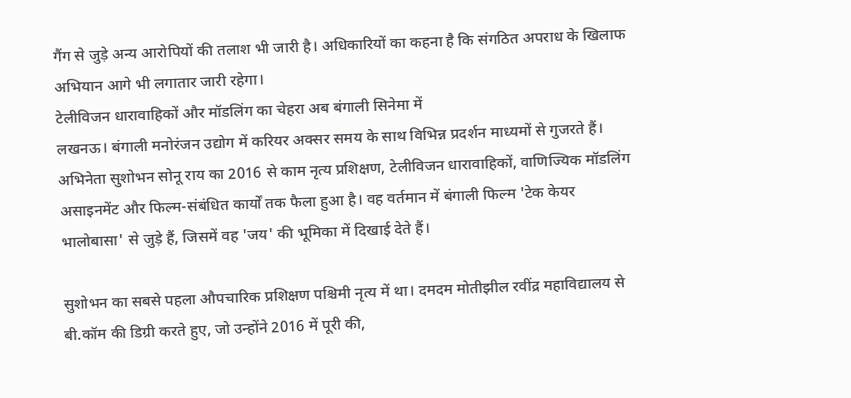गैंग से जुड़े अन्य आरोपियों की तलाश भी जारी है। अधिकारियों का कहना है कि संगठित अपराध के खिलाफ अभियान आगे भी लगातार जारी रहेगा।
टेलीविजन धारावाहिकों और मॉडलिंग का चेहरा अब बंगाली सिनेमा में
लखनऊ। बंगाली मनोरंजन उद्योग में करियर अक्सर समय के साथ विभिन्न प्रदर्शन माध्यमों से गुजरते हैं। अभिनेता सुशोभन सोनू राय का 2016 से काम नृत्य प्रशिक्षण, टेलीविजन धारावाहिकों, वाणिज्यिक मॉडलिंग असाइनमेंट और फिल्म-संबंधित कार्यों तक फैला हुआ है। वह वर्तमान में बंगाली फिल्म 'टेक केयर भालोबासा' से जुड़े हैं, जिसमें वह 'जय' की भूमिका में दिखाई देते हैं।

सुशोभन का सबसे पहला औपचारिक प्रशिक्षण पश्चिमी नृत्य में था। दमदम मोतीझील रवींद्र महाविद्यालय से बी.कॉम की डिग्री करते हुए, जो उन्होंने 2016 में पूरी की,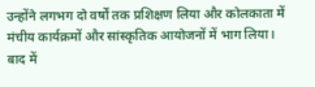उन्होंने लगभग दो वर्षों तक प्रशिक्षण लिया और कोलकाता में मंचीय कार्यक्रमों और सांस्कृतिक आयोजनों में भाग लिया। बाद में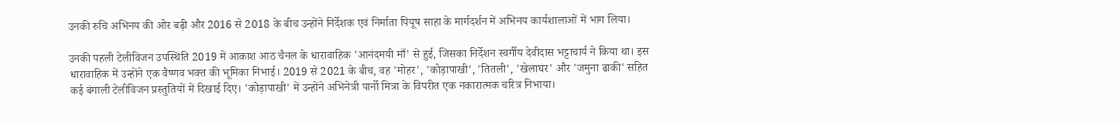उनकी रुचि अभिनय की ओर बढ़ी और 2016 से 2018 के बीच उन्होंने निर्देशक एवं निर्माता पियूष साहा के मार्गदर्शन में अभिनय कार्यशालाओं में भाग लिया।

उनकी पहली टेलीविजन उपस्थिति 2019 में आकाश आठ चैनल के धारावाहिक 'आनंदमयी माँ' से हुई, जिसका निर्देशन स्वर्गीय देवीदास भट्टाचार्य ने किया था। इस धारावाहिक में उन्होंने एक वैष्णव भक्त की भूमिका निभाई। 2019 से 2021 के बीच, वह 'मोहर', 'कोड़ापाखी', 'तितली', 'खेलाघर' और 'जमुना ढाकी' सहित कई बंगाली टेलीविजन प्रस्तुतियों में दिखाई दिए। 'कोड़ापाखी' में उन्होंने अभिनेत्री पार्नो मित्रा के विपरीत एक नकारात्मक चरित्र निभाया।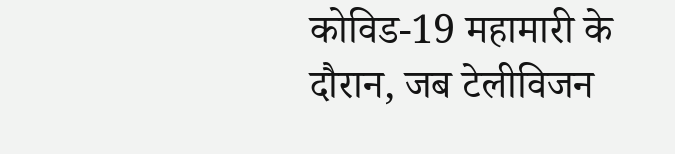कोविड-19 महामारी के दौरान, जब टेलीविजन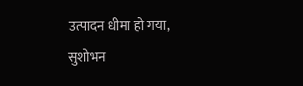उत्पादन धीमा हो गया, सुशोभन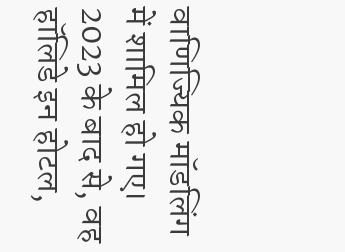वाणिज्यिक मॉडलिंग में शामिल हो गए। 2023 के बाद से, वह हॉलिडे इन होटल,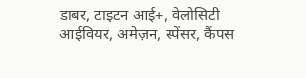डाबर, टाइटन आई+, वेलोसिटी आईवियर, अमेज़न, स्पेंसर, कैंपस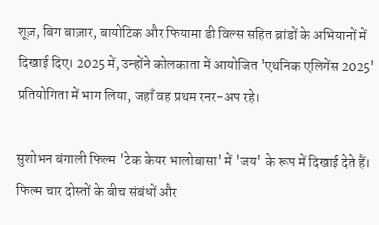शूज़, बिग बाज़ार, बायोटिक और फियामा डी विल्स सहित ब्रांडों के अभियानों में दिखाई दिए। 2025 में, उन्होंने कोलकाता में आयोजित 'एथनिक एलिगेंस 2025' प्रतियोगिता में भाग लिया, जहाँ वह प्रथम रनर-अप रहे।

सुशोभन बंगाली फिल्म 'टेक केयर भालोबासा' में 'जय' के रूप में दिखाई देते हैं। फिल्म चार दोस्तों के बीच संबंधों और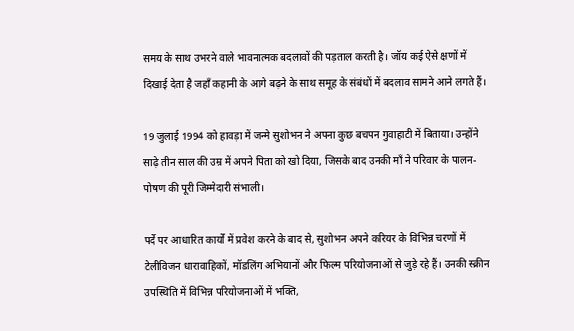समय के साथ उभरने वाले भावनात्मक बदलावों की पड़ताल करती है। जॉय कई ऐसे क्षणों में दिखाई देता है जहाँ कहानी के आगे बढ़ने के साथ समूह के संबंधों में बदलाव सामने आने लगते हैं।

19 जुलाई 1994 को हावड़ा में जन्मे सुशोभन ने अपना कुछ बचपन गुवाहाटी में बिताया। उन्होंने साढ़े तीन साल की उम्र में अपने पिता को खो दिया, जिसके बाद उनकी माँ ने परिवार के पालन-पोषण की पूरी जिम्मेदारी संभाली।

पर्दे पर आधारित कार्यों में प्रवेश करने के बाद से, सुशोभन अपने करियर के विभिन्न चरणों में टेलीविजन धारावाहिकों, मॉडलिंग अभियानों और फिल्म परियोजनाओं से जुड़े रहे हैं। उनकी स्क्रीन उपस्थिति में विभिन्न परियोजनाओं में भक्ति,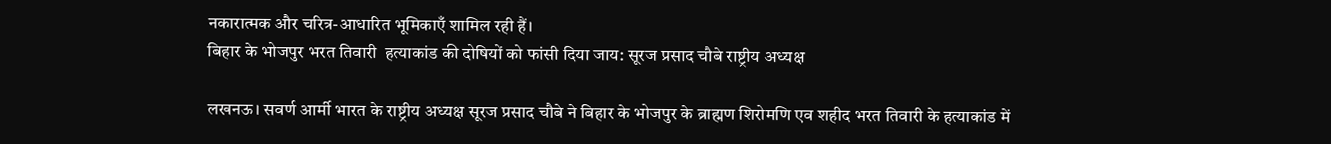नकारात्मक और चरित्र-आधारित भूमिकाएँ शामिल रही हैं।
बिहार के भोजपुर भरत तिवारी  हत्याकांड की दोषियों को फांसी दिया जाय: सूरज प्रसाद चौबे राष्ट्रीय अध्यक्ष

लखनऊ। सवर्ण आर्मी भारत के राष्ट्रीय अध्यक्ष सूरज प्रसाद चौबे ने बिहार के भोजपुर के ब्राह्मण शिरोमणि एव शहीद भरत तिवारी के हत्याकांड में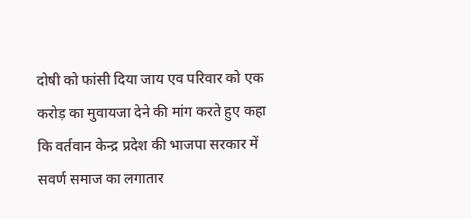दोषी को फांसी दिया जाय एव परिवार को एक करोड़ का मुवायजा देने की मांग करते हुए कहा कि वर्तवान केन्द्र प्रदेश की भाजपा सरकार में सवर्ण समाज का लगातार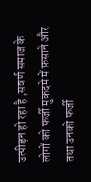उत्पीड़न हो रहा है ,सवर्ण समाज के लोगों को फर्जी मुकदमे में फ़साने और तथा उनको फर्जी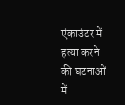एंकाउंटर में हत्या करने की घटनाओं में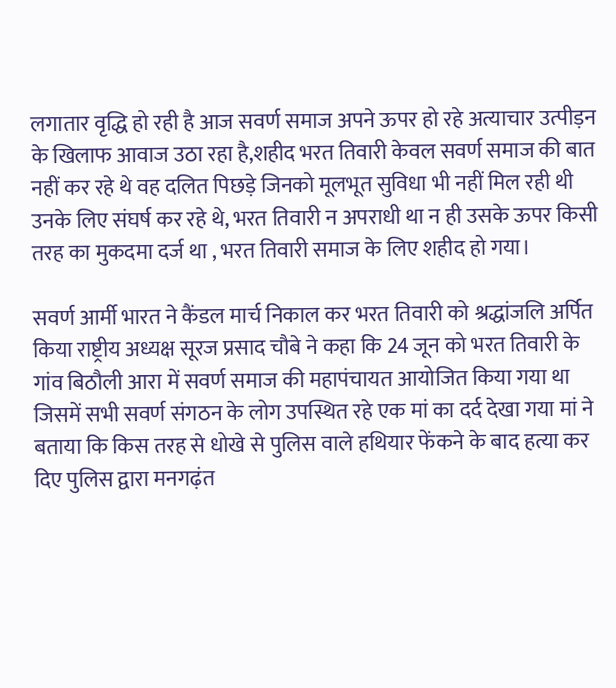लगातार वृद्धि हो रही है आज सवर्ण समाज अपने ऊपर हो रहे अत्याचार उत्पीड़न के खिलाफ आवाज उठा रहा है,शहीद भरत तिवारी केवल सवर्ण समाज की बात नहीं कर रहे थे वह दलित पिछड़े जिनको मूलभूत सुविधा भी नहीं मिल रही थी उनके लिए संघर्ष कर रहे थे, भरत तिवारी न अपराधी था न ही उसके ऊपर किसी तरह का मुकदमा दर्ज था , भरत तिवारी समाज के लिए शहीद हो गया।

सवर्ण आर्मी भारत ने कैंडल मार्च निकाल कर भरत तिवारी को श्रद्धांजलि अर्पित किया राष्ट्रीय अध्यक्ष सूरज प्रसाद चौबे ने कहा कि 24 जून को भरत तिवारी के गांव बिठौली आरा में सवर्ण समाज की महापंचायत आयोजित किया गया था जिसमें सभी सवर्ण संगठन के लोग उपस्थित रहे एक मां का दर्द देखा गया मां ने बताया कि किस तरह से धोखे से पुलिस वाले हथियार फेंकने के बाद हत्या कर दिए पुलिस द्वारा मनगढ़ंत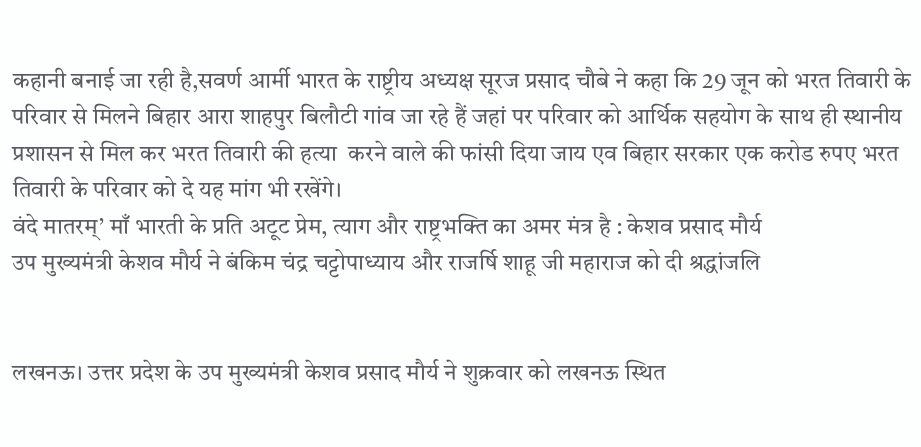कहानी बनाई जा रही है,सवर्ण आर्मी भारत के राष्ट्रीय अध्यक्ष सूरज प्रसाद चौबे ने कहा कि 29 जून को भरत तिवारी के परिवार से मिलने बिहार आरा शाहपुर बिलौटी गांव जा रहे हैं जहां पर परिवार को आर्थिक सहयोग के साथ ही स्थानीय प्रशासन से मिल कर भरत तिवारी की हत्या  करने वाले की फांसी दिया जाय एव बिहार सरकार एक करोड रुपए भरत तिवारी के परिवार को दे यह मांग भी रखेंगे।
वंदे मातरम्’ माँ भारती के प्रति अटूट प्रेम, त्याग और राष्ट्रभक्ति का अमर मंत्र है : केशव प्रसाद मौर्य
उप मुख्यमंत्री केशव मौर्य ने बंकिम चंद्र चट्टोपाध्याय और राजर्षि शाहू जी महाराज को दी श्रद्धांजलि


लखनऊ। उत्तर प्रदेश के उप मुख्यमंत्री केशव प्रसाद मौर्य ने शुक्रवार को लखनऊ स्थित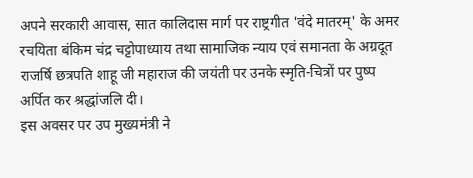अपने सरकारी आवास, सात कालिदास मार्ग पर राष्ट्रगीत 'वंदे मातरम्' के अमर रचयिता बंकिम चंद्र चट्टोपाध्याय तथा सामाजिक न्याय एवं समानता के अग्रदूत राजर्षि छत्रपति शाहू जी महाराज की जयंती पर उनके स्मृति-चित्रों पर पुष्प अर्पित कर श्रद्धांजलि दी।
इस अवसर पर उप मुख्यमंत्री ने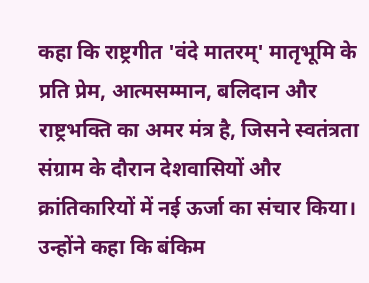कहा कि राष्ट्रगीत 'वंदे मातरम्' मातृभूमि के प्रति प्रेम, आत्मसम्मान, बलिदान और राष्ट्रभक्ति का अमर मंत्र है, जिसने स्वतंत्रता संग्राम के दौरान देशवासियों और क्रांतिकारियों में नई ऊर्जा का संचार किया। उन्होंने कहा कि बंकिम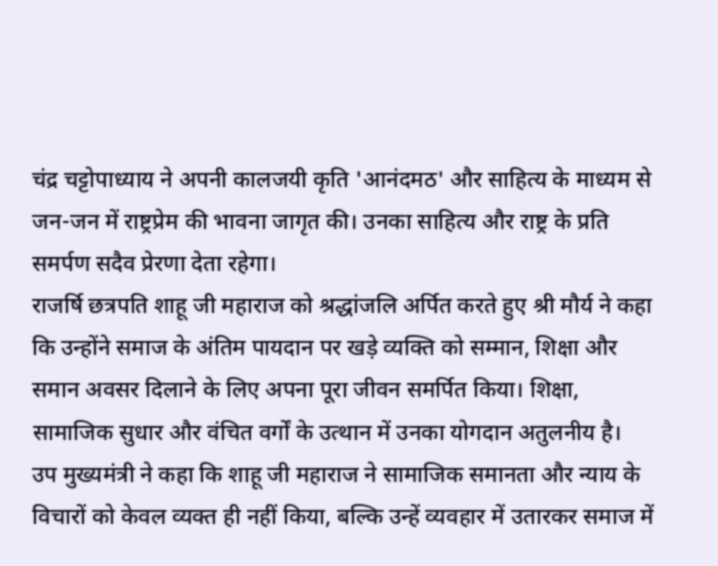चंद्र चट्टोपाध्याय ने अपनी कालजयी कृति 'आनंदमठ' और साहित्य के माध्यम से जन-जन में राष्ट्रप्रेम की भावना जागृत की। उनका साहित्य और राष्ट्र के प्रति समर्पण सदैव प्रेरणा देता रहेगा।
राजर्षि छत्रपति शाहू जी महाराज को श्रद्धांजलि अर्पित करते हुए श्री मौर्य ने कहा कि उन्होंने समाज के अंतिम पायदान पर खड़े व्यक्ति को सम्मान, शिक्षा और समान अवसर दिलाने के लिए अपना पूरा जीवन समर्पित किया। शिक्षा, सामाजिक सुधार और वंचित वर्गों के उत्थान में उनका योगदान अतुलनीय है।
उप मुख्यमंत्री ने कहा कि शाहू जी महाराज ने सामाजिक समानता और न्याय के विचारों को केवल व्यक्त ही नहीं किया, बल्कि उन्हें व्यवहार में उतारकर समाज में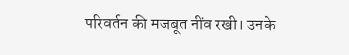परिवर्तन की मजबूत नींव रखी। उनके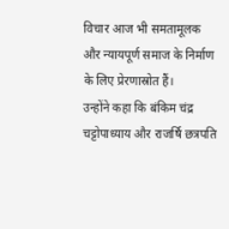विचार आज भी समतामूलक और न्यायपूर्ण समाज के निर्माण के लिए प्रेरणास्रोत हैं।
उन्होंने कहा कि बंकिम चंद्र चट्टोपाध्याय और राजर्षि छत्रपति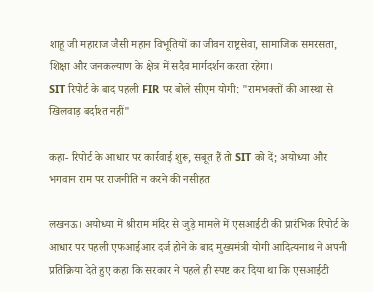शाहू जी महाराज जैसी महान विभूतियों का जीवन राष्ट्रसेवा, सामाजिक समरसता, शिक्षा और जनकल्याण के क्षेत्र में सदैव मार्गदर्शन करता रहेगा।
SIT रिपोर्ट के बाद पहली FIR पर बोले सीएम योगी: "रामभक्तों की आस्था से खिलवाड़ बर्दाश्त नहीं"

कहा- रिपोर्ट के आधार पर कार्रवाई शुरू, सबूत हैं तो SIT को दें; अयोध्या और भगवान राम पर राजनीति न करने की नसीहत

लखनऊ। अयोध्या में श्रीराम मंदिर से जुड़े मामले में एसआईटी की प्रारंभिक रिपोर्ट के आधार पर पहली एफआईआर दर्ज होने के बाद मुख्यमंत्री योगी आदित्यनाथ ने अपनी प्रतिक्रिया देते हुए कहा कि सरकार ने पहले ही स्पष्ट कर दिया था कि एसआईटी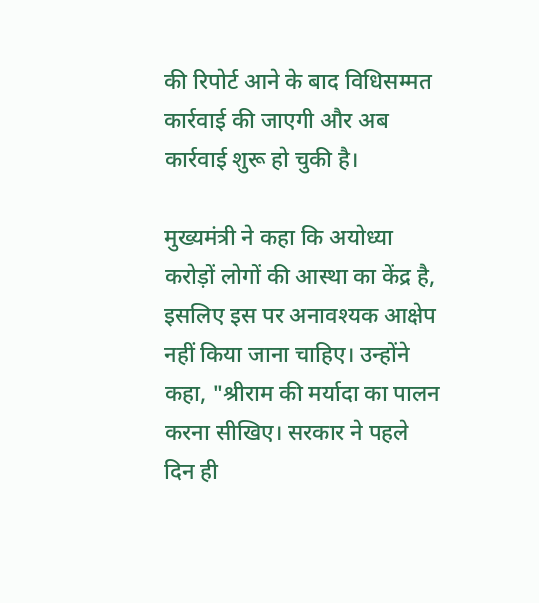की रिपोर्ट आने के बाद विधिसम्मत कार्रवाई की जाएगी और अब कार्रवाई शुरू हो चुकी है।

मुख्यमंत्री ने कहा कि अयोध्या करोड़ों लोगों की आस्था का केंद्र है, इसलिए इस पर अनावश्यक आक्षेप नहीं किया जाना चाहिए। उन्होंने कहा, "श्रीराम की मर्यादा का पालन करना सीखिए। सरकार ने पहले दिन ही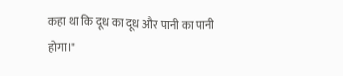कहा था कि दूध का दूध और पानी का पानी होगा।"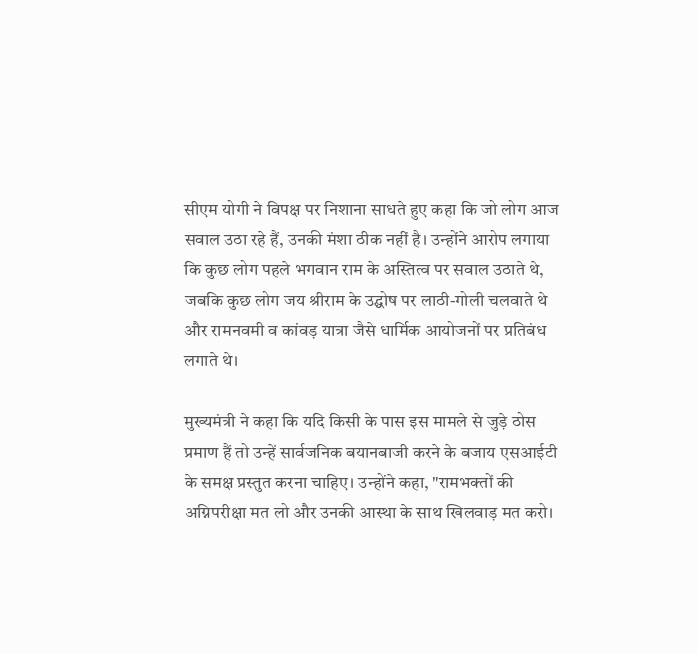सीएम योगी ने विपक्ष पर निशाना साधते हुए कहा कि जो लोग आज सवाल उठा रहे हैं, उनकी मंशा ठीक नहीं है। उन्होंने आरोप लगाया कि कुछ लोग पहले भगवान राम के अस्तित्व पर सवाल उठाते थे, जबकि कुछ लोग जय श्रीराम के उद्घोष पर लाठी-गोली चलवाते थे और रामनवमी व कांवड़ यात्रा जैसे धार्मिक आयोजनों पर प्रतिबंध लगाते थे।

मुख्यमंत्री ने कहा कि यदि किसी के पास इस मामले से जुड़े ठोस प्रमाण हैं तो उन्हें सार्वजनिक बयानबाजी करने के बजाय एसआईटी के समक्ष प्रस्तुत करना चाहिए। उन्होंने कहा, "रामभक्तों की अग्निपरीक्षा मत लो और उनकी आस्था के साथ खिलवाड़ मत करो।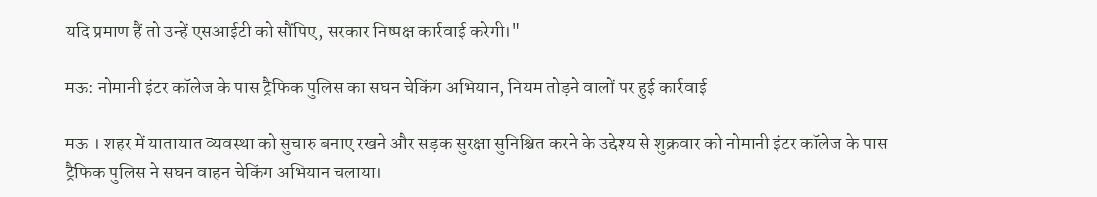यदि प्रमाण हैं तो उन्हें एसआईटी को सौंपिए, सरकार निष्पक्ष कार्रवाई करेगी।"

मऊ: नोमानी इंटर कॉलेज के पास ट्रैफिक पुलिस का सघन चेकिंग अभियान, नियम तोड़ने वालों पर हुई कार्रवाई

मऊ । शहर में यातायात व्यवस्था को सुचारु बनाए रखने और सड़क सुरक्षा सुनिश्चित करने के उद्देश्य से शुक्रवार को नोमानी इंटर कॉलेज के पास ट्रैफिक पुलिस ने सघन वाहन चेकिंग अभियान चलाया।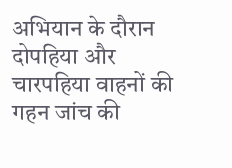अभियान के दौरान दोपहिया और चारपहिया वाहनों की गहन जांच की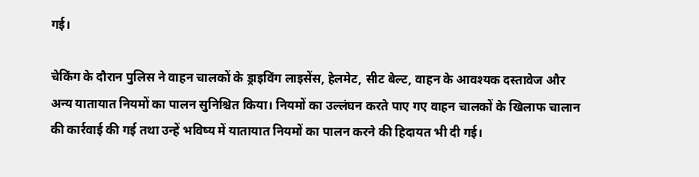गई।

चेकिंग के दौरान पुलिस ने वाहन चालकों के ड्राइविंग लाइसेंस, हेलमेट, सीट बेल्ट, वाहन के आवश्यक दस्तावेज और अन्य यातायात नियमों का पालन सुनिश्चित किया। नियमों का उल्लंघन करते पाए गए वाहन चालकों के खिलाफ चालान की कार्रवाई की गई तथा उन्हें भविष्य में यातायात नियमों का पालन करने की हिदायत भी दी गई।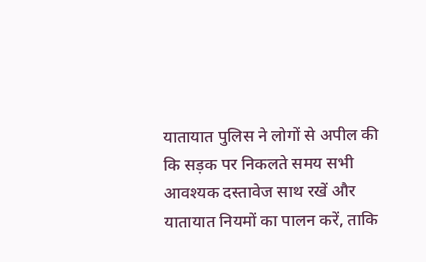यातायात पुलिस ने लोगों से अपील की कि सड़क पर निकलते समय सभी आवश्यक दस्तावेज साथ रखें और यातायात नियमों का पालन करें, ताकि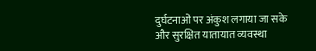दुर्घटनाओं पर अंकुश लगाया जा सके और सुरक्षित यातायात व्यवस्था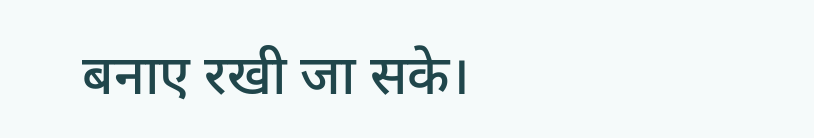बनाए रखी जा सके।